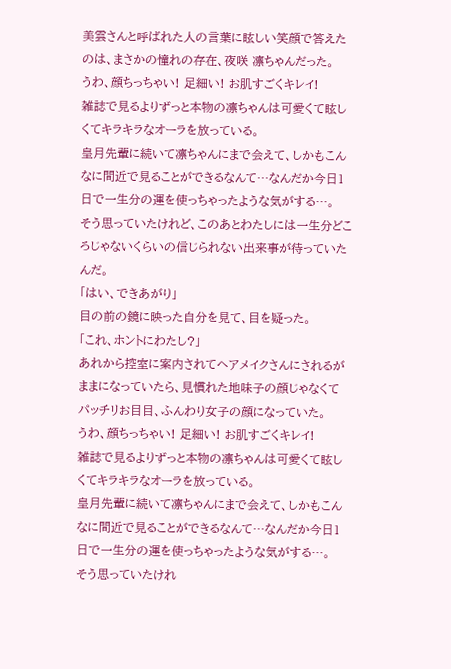美雲さんと呼ばれた人の言葉に眩しい笑顔で答えたのは、まさかの憧れの存在、夜咲 凛ちゃんだった。
うわ、顔ちっちゃい! 足細い! お肌すごくキレイ!
雑誌で見るよりずっと本物の凛ちゃんは可愛くて眩しくてキラキラなオーラを放っている。
皇月先輩に続いて凛ちゃんにまで会えて、しかもこんなに間近で見ることができるなんて…なんだか今日1日で一生分の運を使っちゃったような気がする…。
そう思っていたけれど、このあとわたしには一生分どころじゃないくらいの信じられない出来事が待っていたんだ。
「はい、できあがり」
目の前の鏡に映った自分を見て、目を疑った。
「これ、ホントにわたし?」
あれから控室に案内されてヘアメイクさんにされるがままになっていたら、見慣れた地味子の顔じゃなくてパッチリお目目、ふんわり女子の顔になっていた。
うわ、顔ちっちゃい! 足細い! お肌すごくキレイ!
雑誌で見るよりずっと本物の凛ちゃんは可愛くて眩しくてキラキラなオーラを放っている。
皇月先輩に続いて凛ちゃんにまで会えて、しかもこんなに間近で見ることができるなんて…なんだか今日1日で一生分の運を使っちゃったような気がする…。
そう思っていたけれ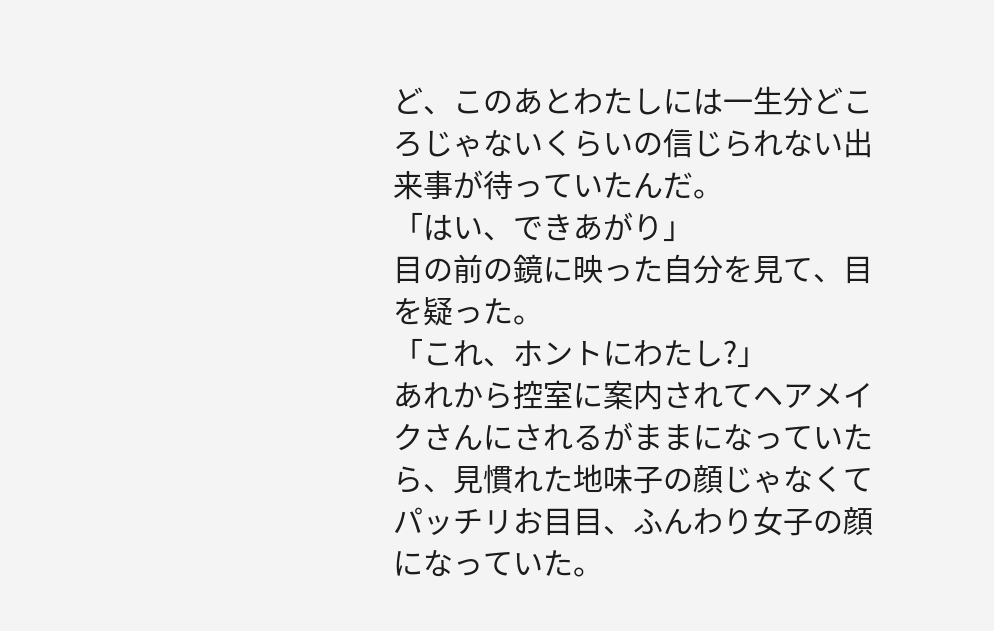ど、このあとわたしには一生分どころじゃないくらいの信じられない出来事が待っていたんだ。
「はい、できあがり」
目の前の鏡に映った自分を見て、目を疑った。
「これ、ホントにわたし?」
あれから控室に案内されてヘアメイクさんにされるがままになっていたら、見慣れた地味子の顔じゃなくてパッチリお目目、ふんわり女子の顔になっていた。